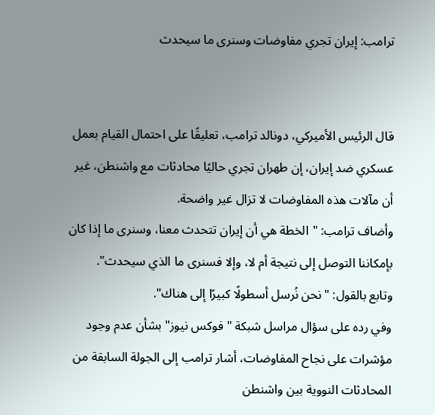ترامب: إيران تجري مفاوضات وسنرى ما سيحدث


قال الرئيس الأميركي، دونالد ترامب، تعليقًا على احتمال القيام بعمل عسكري ضد إيران، إن طهران تجري حاليًا محادثات مع واشنطن، غير أن مآلات هذه المفاوضات لا تزال غير واضحة.
وأضاف ترامب: "الخطة هي أن إيران تتحدث معنا، وسنرى ما إذا كان بإمكاننا التوصل إلى نتيجة أم لا، وإلا فسنرى ما الذي سيحدث".
وتابع بالقول: "نحن نُرسل أسطولًا كبيرًا إلى هناك".
وفي رده على سؤال مراسل شبكة "فوكس نيوز" بشأن عدم وجود مؤشرات على نجاح المفاوضات، أشار ترامب إلى الجولة السابقة من المحادثات النووية بين واشنطن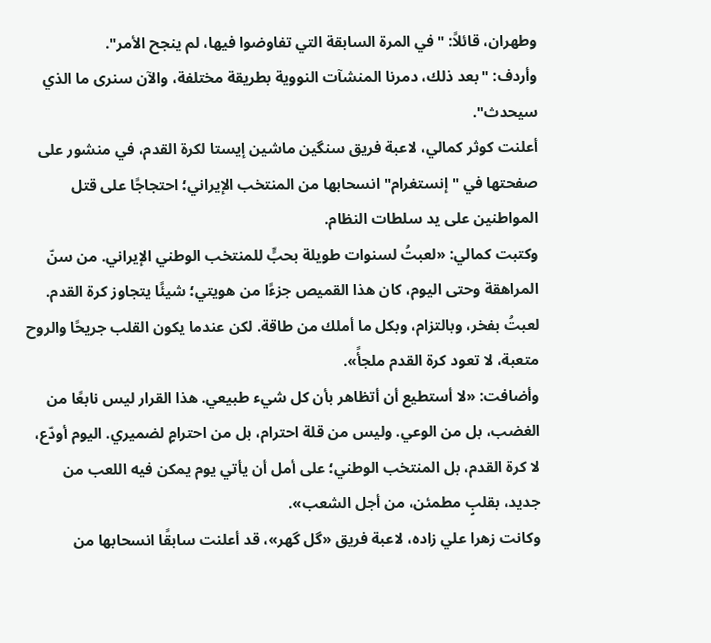وطهران، قائلاً: "في المرة السابقة التي تفاوضوا فيها، لم ينجح الأمر".
وأردف: "بعد ذلك، دمرنا المنشآت النووية بطريقة مختلفة، والآن سنرى ما الذي سيحدث".
أعلنت كوثر كمالي، لاعبة فريق سنگين ماشين إيستا لكرة القدم، في منشور على صفحتها في "إنستغرام" انسحابها من المنتخب الإيراني؛ احتجاجًا على قتل المواطنين على يد سلطات النظام.
وكتبت كمالي: «لعبتُ لسنوات طويلة بحبٍّ للمنتخب الوطني الإيراني. من سنّ المراهقة وحتى اليوم، كان هذا القميص جزءًا من هويتي؛ شيئًا يتجاوز كرة القدم. لعبتُ بفخر، وبالتزام، وبكل ما أملك من طاقة. لكن عندما يكون القلب جريحًا والروح متعبة، لا تعود كرة القدم ملجأً».
وأضافت: «لا أستطيع أن أتظاهر بأن كل شيء طبيعي. هذا القرار ليس نابعًا من الغضب، بل من الوعي. وليس من قلة احترام، بل من احترامٍ لضميري. اليوم أودّع، لا كرة القدم، بل المنتخب الوطني؛ على أمل أن يأتي يوم يمكن فيه اللعب من جديد، بقلبٍ مطمئن، من أجل الشعب».
وكانت زهرا علي زاده، لاعبة فريق «گل گهر»، قد أعلنت سابقًا انسحابها من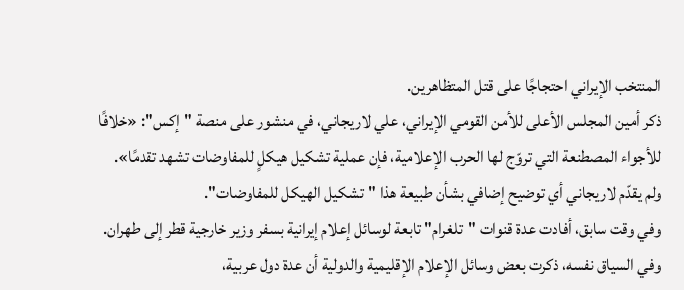المنتخب الإيراني احتجاجًا على قتل المتظاهرين.
ذكر أمين المجلس الأعلى للأمن القومي الإيراني، علي لاريجاني، في منشور على منصة "إكس": «خلافًا للأجواء المصطنعة التي تروّج لها الحرب الإعلامية، فإن عملية تشكيل هيكلٍ للمفاوضات تشهد تقدمًا».
ولم يقدّم لاريجاني أي توضيح إضافي بشأن طبيعة هذا "تشكيل الهيكل للمفاوضات".
وفي وقت سابق، أفادت عدة قنوات "تلغرام" تابعة لوسائل إعلام إيرانية بسفر وزير خارجية قطر إلى طهران.
وفي السياق نفسه، ذكرت بعض وسائل الإعلام الإقليمية والدولية أن عدة دول عربية،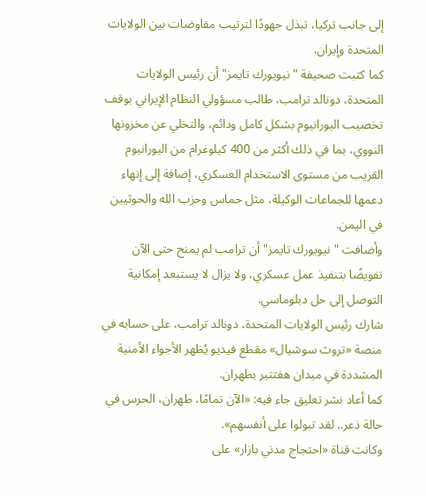إلى جانب تركيا، تبذل جهودًا لترتيب مفاوضات بين الولايات المتحدة وإيران.
كما كتبت صحيفة "نيويورك تايمز" أن رئيس الولايات المتحدة، دونالد ترامب، طالب مسؤولي النظام الإيراني بوقف تخصيب اليورانيوم بشكل كامل ودائم، والتخلي عن مخزونها النووي، بما في ذلك أكثر من 400 كيلوغرام من اليورانيوم القريب من مستوى الاستخدام العسكري، إضافة إلى إنهاء دعمها للجماعات الوكيلة، مثل حماس وحزب الله والحوثيين في اليمن.
وأضافت "نيويورك تايمز" أن ترامب لم يمنح حتى الآن تفويضًا بتنفيذ عمل عسكري، ولا يزال لا يستبعد إمكانية التوصل إلى حل دبلوماسي.
شارك رئيس الولايات المتحدة، دونالد ترامب، على حسابه في منصة «تروث سوشيال» مقطع فيديو يُظهر الأجواء الأمنية المشددة في ميدان هفتتير بطهران.
كما أعاد نشر تعليق جاء فيه: «الآن تمامًا، طهران، الحرس في حالة ذعر.. لقد تبولوا على أنفسهم».
وكانت قناة «احتجاج مدني بازار» على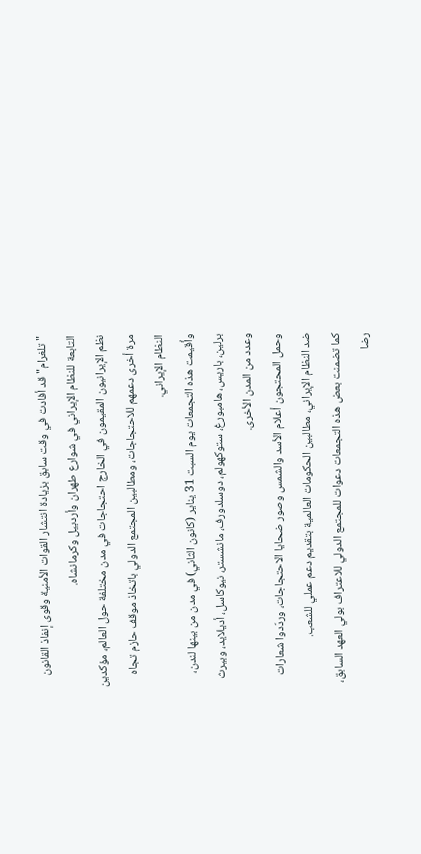"تلغرام" قد أفادت في وقت سابق بزيادة انتشار القوات الأمنية وقوى إنفاذ القانون التابعة للنظام الإيراني في شوارع طهران وأردبيل وكرمانشاه.
نظم الإيرانيون المقيمون في الخارج احتجاجات في مدن مختلفة حول العالم، مؤكدين مرة أخرى دعمهم للاحتجاجات، ومطالبين المجتمع الدولي باتخاذ موقف حازم تجاه النظام الإيراني.
وأُقيمت هذه التجمعات يوم السبت 31 يناير (كانون الثاني) في مدن من بينها لندن، برلين، باريس، هامبورغ، ستوكهولم، دوسلدورف، مانشستر، نيوكاسل، أديلايد، وبيرث وعدد من المدن الأخرى.
وحمل المحتجون أعلام الأسد والشمس وصور ضحايا الاحتجاجات، وردّدوا شعارات ضد النظام الإيراني، مطالبين الحكومات العالمية بتقديم دعم عملي للشعب.
كما تضمنت بعض هذه التجمعات دعوات للمجتمع الدولي للاعتراف بولي العهد السابق، رضا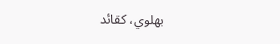بهلوي، كقائد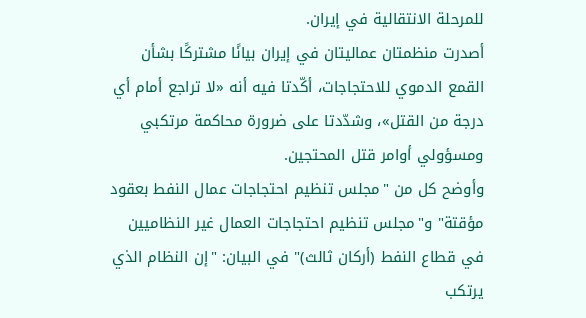للمرحلة الانتقالية في إيران.
أصدرت منظمتان عماليتان في إيران بيانًا مشتركًا بشأن القمع الدموي للاحتجاجات، أكّدتا فيه أنه «لا تراجع أمام أي درجة من القتل»، وشدّدتا على ضرورة محاكمة مرتكبي ومسؤولي أوامر قتل المحتجين.
وأوضح كل من "مجلس تنظيم احتجاجات عمال النفط بعقود مؤقتة" و"مجلس تنظيم احتجاجات العمال غير النظاميين في قطاع النفط (أركان ثالث)" في البيان: "إن النظام الذي يرتكب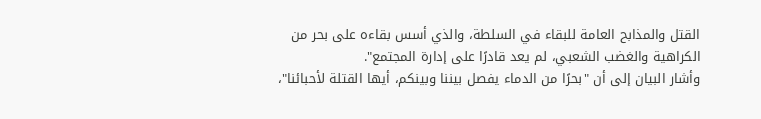القتل والمذابح العامة للبقاء في السلطة، والذي أسس بقاءه على بحر من الكراهية والغضب الشعبي، لم يعد قادرًا على إدارة المجتمع".
وأشار البيان إلى أن "بحرًا من الدماء يفصل بيننا وبينكم، أيها القتلة لأحبائنا"،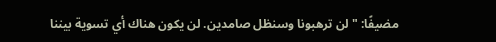مضيفًا: "لن ترهبونا وسنظل صامدين. لن يكون هناك أي تسوية بيننا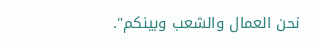نحن العمال والشعب وبينكم".